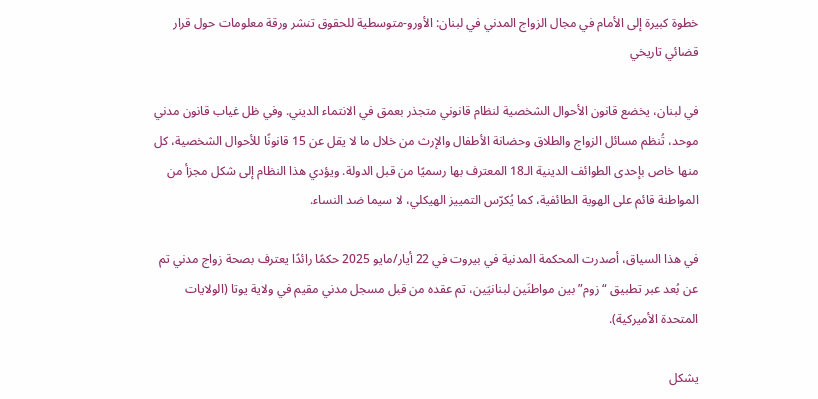خطوة كبيرة إلى الأمام في مجال الزواج المدني في لبنان: الأورو-متوسطية للحقوق تنشر ورقة معلومات حول قرار قضائي تاريخي

في لبنان، يخضع قانون الأحوال الشخصية لنظام قانوني متجذر بعمق في الانتماء الديني. وفي ظل غياب قانون مدني موحد، تُنظم مسائل الزواج والطلاق وحضانة الأطفال والإرث من خلال ما لا يقل عن 15 قانونًا للأحوال الشخصية، كل منها خاص بإحدى الطوائف الدينية الـ18 المعترف بها رسميًا من قبل الدولة. ويؤدي هذا النظام إلى شكل مجزأ من المواطنة قائم على الهوية الطائفية، كما يُكرّس التمييز الهيكلي، لا سيما ضد النساء.

في هذا السياق، أصدرت المحكمة المدنية في بيروت في 22 أيار/مايو 2025 حكمًا رائدًا يعترف بصحة زواج مدني تم عن بُعد عبر تطبيق “زوم” بين مواطنَين لبنانيَين، تم عقده من قبل مسجل مدني مقيم في ولاية يوتا (الولايات المتحدة الأميركية).

يشكل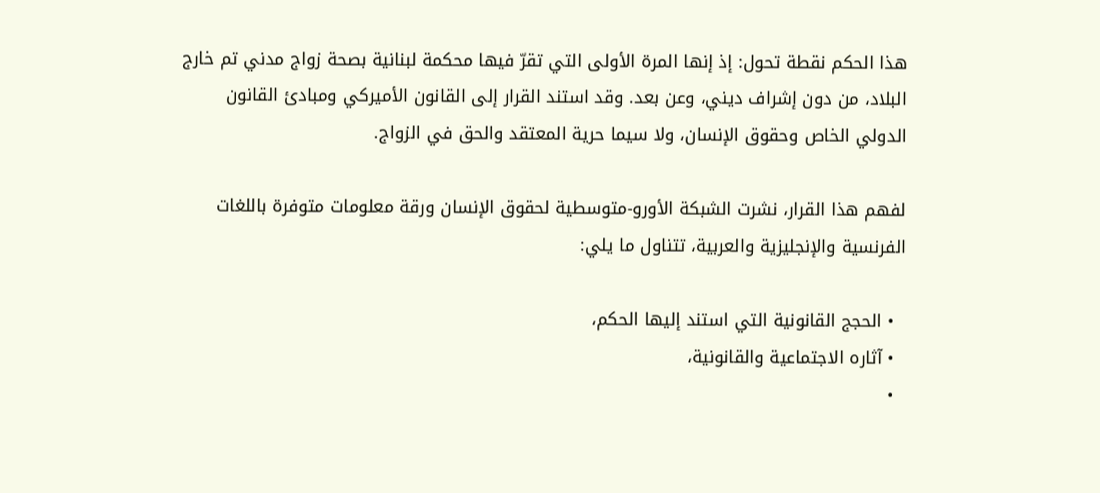هذا الحكم نقطة تحول: إذ إنها المرة الأولى التي تقرّ فيها محكمة لبنانية بصحة زواج مدني تم خارج البلاد، من دون إشراف ديني، وعن بعد. وقد استند القرار إلى القانون الأميركي ومبادئ القانون الدولي الخاص وحقوق الإنسان، ولا سيما حرية المعتقد والحق في الزواج.

لفهم هذا القرار، نشرت الشبكة الأورو-متوسطية لحقوق الإنسان ورقة معلومات متوفرة باللغات الفرنسية والإنجليزية والعربية، تتناول ما يلي:

  • الحجج القانونية التي استند إليها الحكم،
  • آثاره الاجتماعية والقانونية،
  •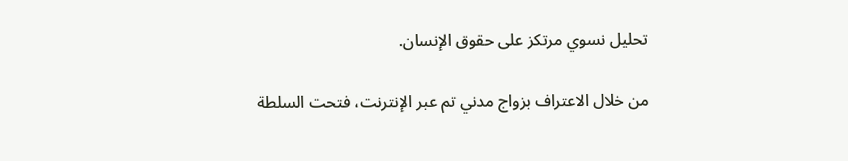تحليل نسوي مرتكز على حقوق الإنسان.

من خلال الاعتراف بزواج مدني تم عبر الإنترنت، فتحت السلطة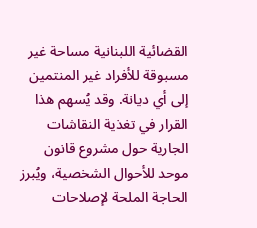القضائية اللبنانية مساحة غير مسبوقة للأفراد غير المنتمين إلى أي ديانة. وقد يُسهم هذا القرار في تغذية النقاشات الجارية حول مشروع قانون موحد للأحوال الشخصية، ويُبرز الحاجة الملحة لإصلاحات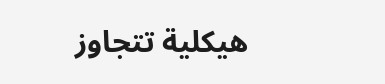هيكلية تتجاوز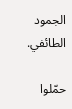الجمود الطائفي.

حمّلوا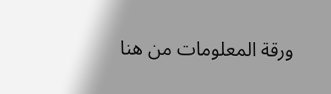ورقة المعلومات من هنا